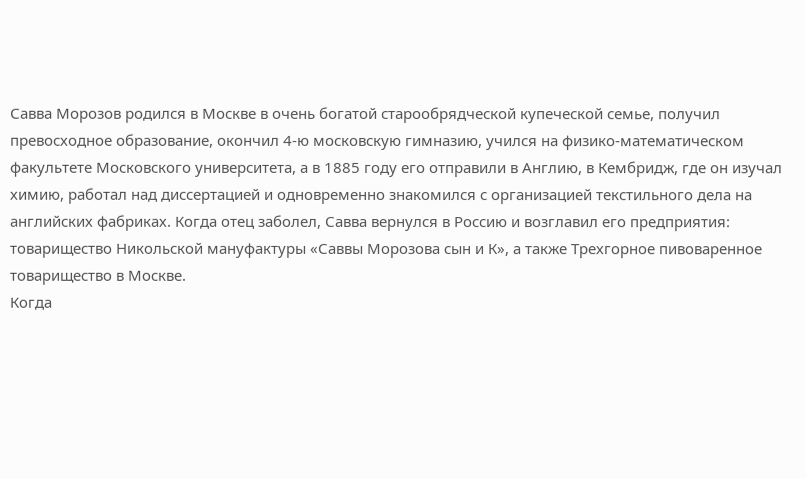Савва Морозов родился в Москве в очень богатой старообрядческой купеческой семье, получил превосходное образование, окончил 4-ю московскую гимназию, учился на физико-математическом факультете Московского университета, а в 1885 году его отправили в Англию, в Кембридж, где он изучал химию, работал над диссертацией и одновременно знакомился с организацией текстильного дела на английских фабриках. Когда отец заболел, Савва вернулся в Россию и возглавил его предприятия: товарищество Никольской мануфактуры «Саввы Морозова сын и К», а также Трехгорное пивоваренное товарищество в Москве.
Когда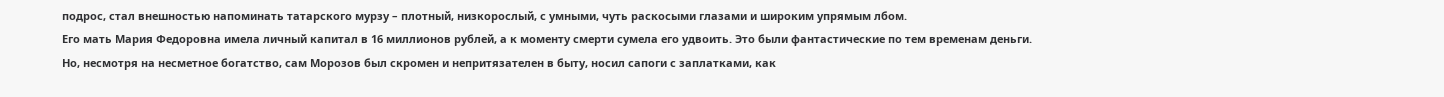подрос, стал внешностью напоминать татарского мурзу – плотный, низкорослый, с умными, чуть раскосыми глазами и широким упрямым лбом.
Его мать Мария Федоровна имела личный капитал в 16 миллионов рублей, а к моменту смерти сумела его удвоить. Это были фантастические по тем временам деньги.
Но, несмотря на несметное богатство, сам Морозов был скромен и непритязателен в быту, носил сапоги с заплатками, как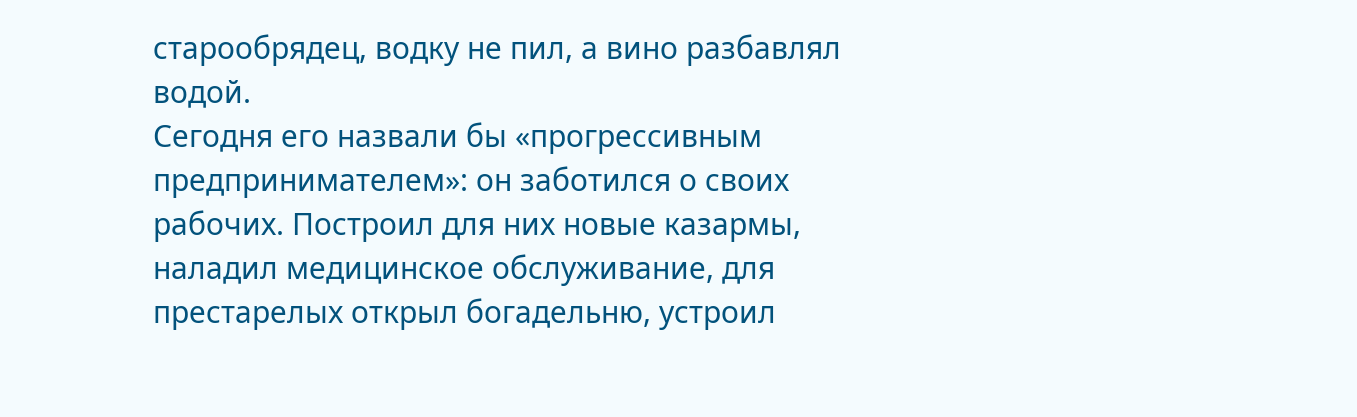старообрядец, водку не пил, а вино разбавлял водой.
Сегодня его назвали бы «прогрессивным предпринимателем»: он заботился о своих рабочих. Построил для них новые казармы, наладил медицинское обслуживание, для престарелых открыл богадельню, устроил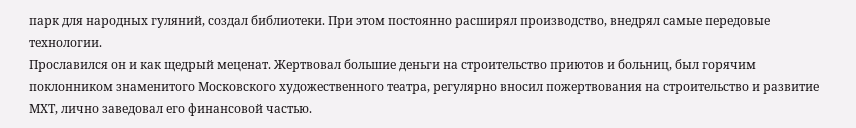парк для народных гуляний, создал библиотеки. При этом постоянно расширял производство, внедрял самые передовые технологии.
Прославился он и как щедрый меценат. Жертвовал большие деньги на строительство приютов и больниц, был горячим поклонником знаменитого Московского художественного театра, регулярно вносил пожертвования на строительство и развитие МХТ, лично заведовал его финансовой частью.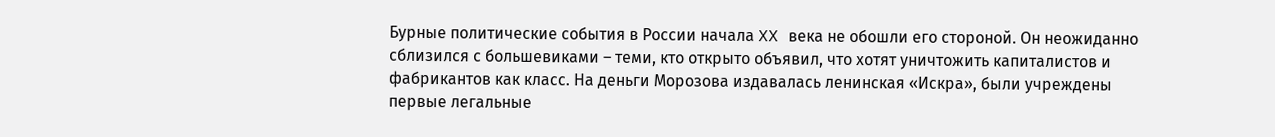Бурные политические события в России начала XX века не обошли его стороной. Он неожиданно сблизился с большевиками – теми, кто открыто объявил, что хотят уничтожить капиталистов и фабрикантов как класс. На деньги Морозова издавалась ленинская «Искра», были учреждены первые легальные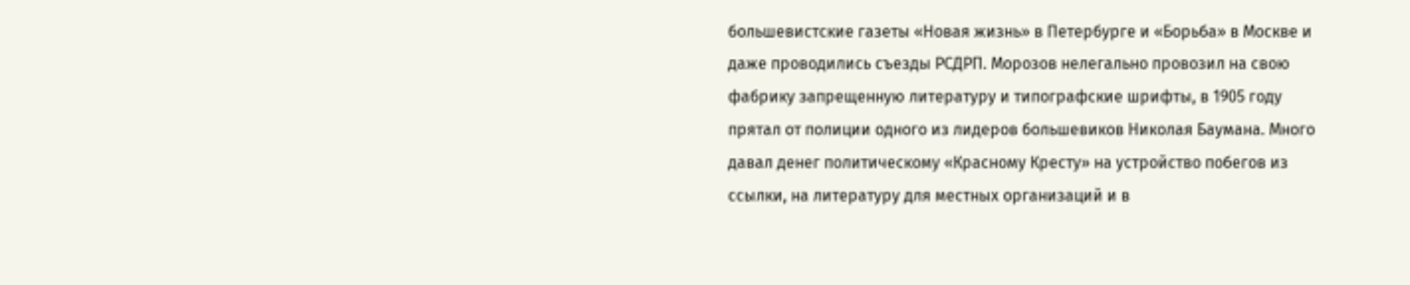большевистские газеты «Новая жизнь» в Петербурге и «Борьба» в Москве и даже проводились съезды РСДРП. Морозов нелегально провозил на свою фабрику запрещенную литературу и типографские шрифты, в 1905 году прятал от полиции одного из лидеров большевиков Николая Баумана. Много давал денег политическому «Красному Кресту» на устройство побегов из ссылки, на литературу для местных организаций и в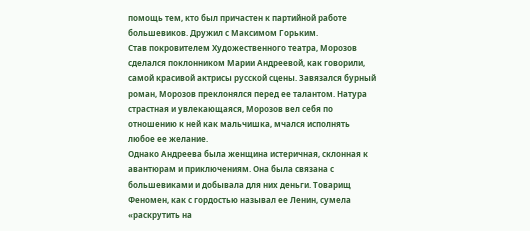помощь тем, кто был причастен к партийной работе большевиков. Дружил с Максимом Горьким.
Став покровителем Художественного театра, Морозов сделался поклонником Марии Андреевой, как говорили, самой красивой актрисы русской сцены. Завязался бурный роман, Морозов преклонялся перед ее талантом. Натура страстная и увлекающаяся, Морозов вел себя по отношению к ней как мальчишка, мчался исполнять любое ее желание.
Однако Андреева была женщина истеричная, склонная к авантюрам и приключениям. Она была связана с большевиками и добывала для них деньги. Товарищ Феномен, как с гордостью называл ее Ленин, сумела «раскрутить на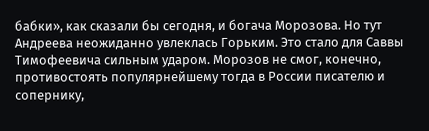бабки», как сказали бы сегодня, и богача Морозова. Но тут Андреева неожиданно увлеклась Горьким. Это стало для Саввы Тимофеевича сильным ударом. Морозов не смог, конечно, противостоять популярнейшему тогда в России писателю и сопернику,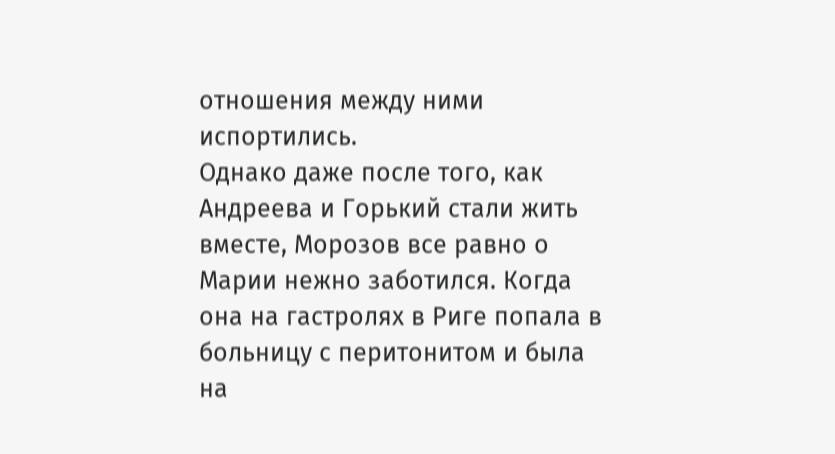отношения между ними испортились.
Однако даже после того, как Андреева и Горький стали жить вместе, Морозов все равно о Марии нежно заботился. Когда она на гастролях в Риге попала в больницу с перитонитом и была на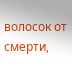волосок от смерти,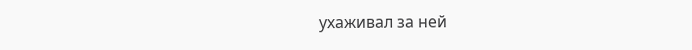ухаживал за ней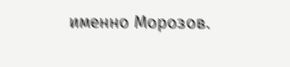именно Морозов.